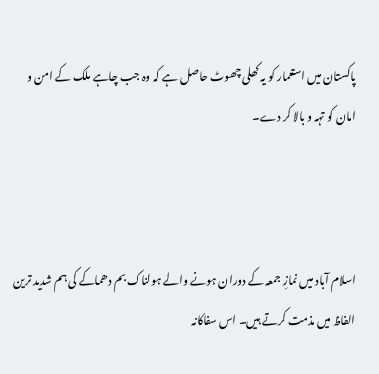پاکستان میں استعمار کو یہ کھلی چھوٹ حاصل ہے کہ وہ جب چاہے ملک کے امن و امان کو تہہ و بالا کر دے۔



اسلام آباد میں نمازِ جمعہ کے دوران ہونے والے ہولناک بم دھماکے کی ہم شدید ترین الفاظ میں مذمت کرتے ہیں۔ اس سفاکانہ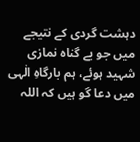دہشت گردی کے نتیجے میں جو بے گناہ نمازی شہید ہوئے، ہم بارگاہِ الٰہی میں دعا گو ہیں کہ اللہ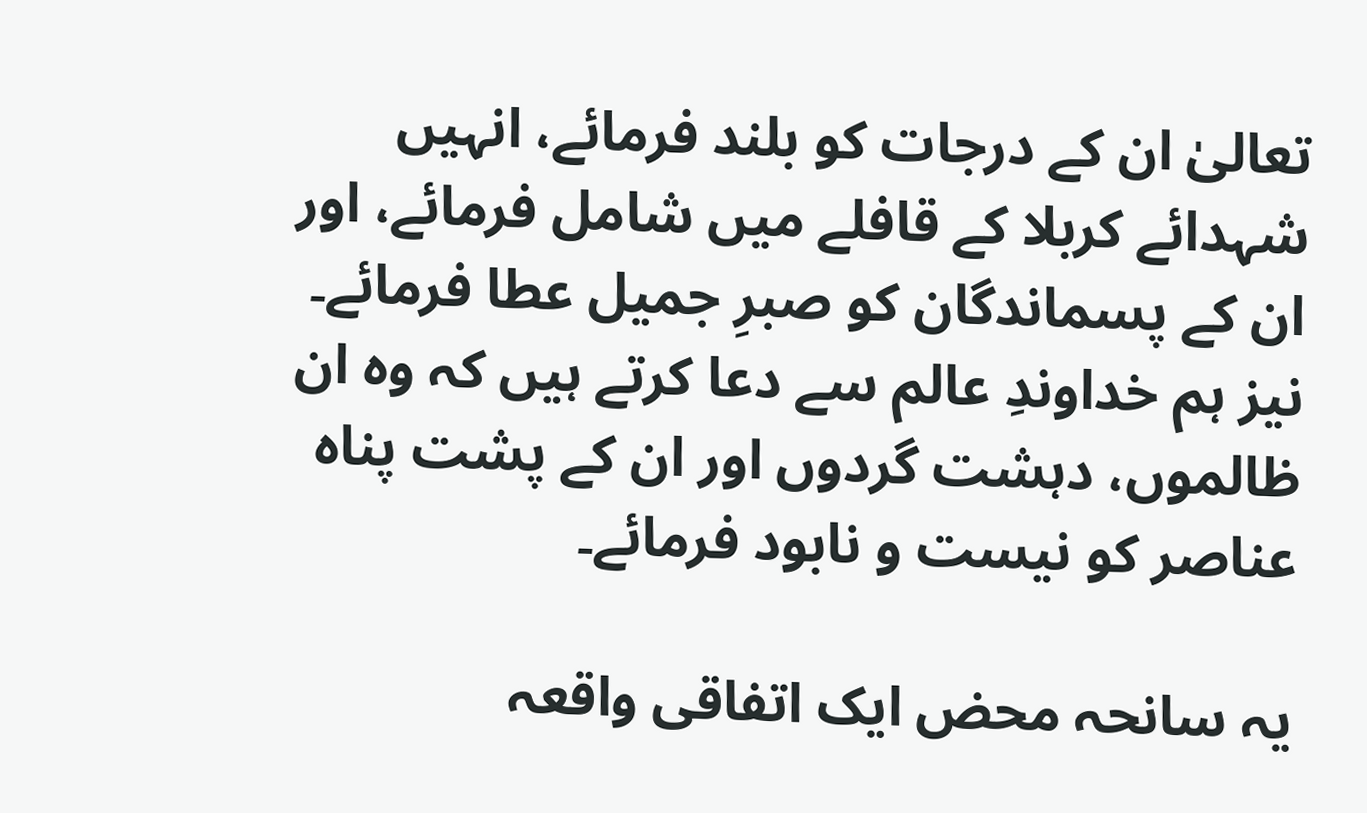تعالیٰ ان کے درجات کو بلند فرمائے، انہیں شہدائے کربلا کے قافلے میں شامل فرمائے، اور ان کے پسماندگان کو صبرِ جمیل عطا فرمائے۔ نیز ہم خداوندِ عالم سے دعا کرتے ہیں کہ وہ ان ظالموں، دہشت گردوں اور ان کے پشت پناہ عناصر کو نیست و نابود فرمائے۔

یہ سانحہ محض ایک اتفاقی واقعہ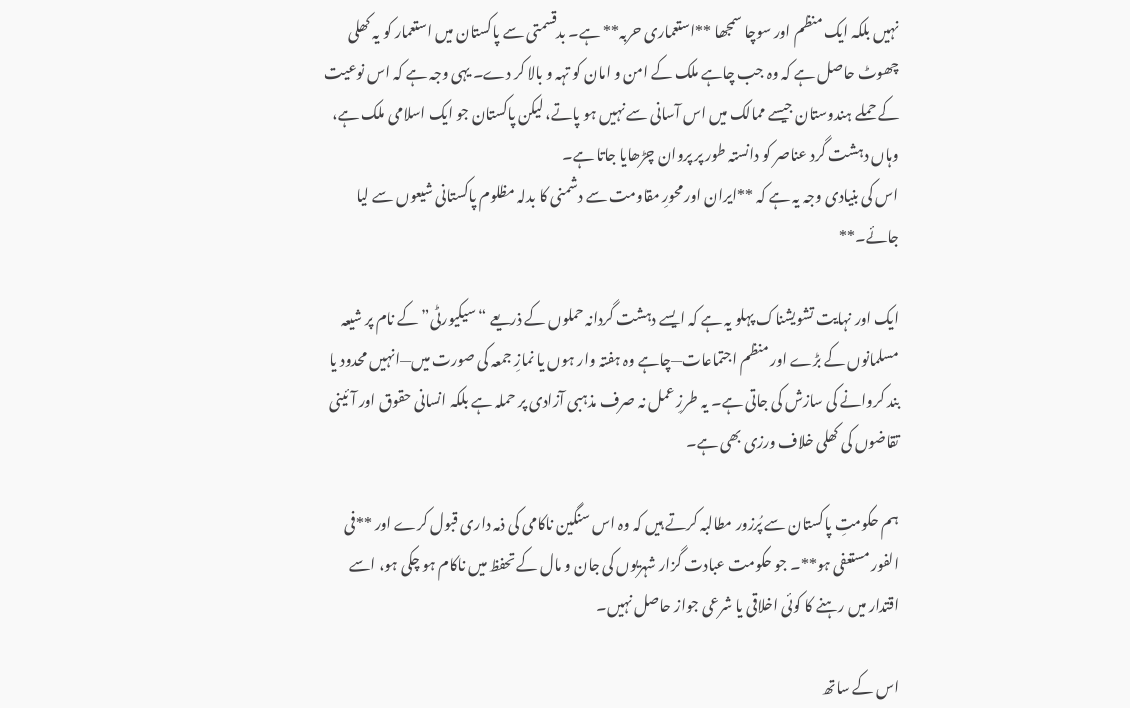نہیں بلکہ ایک منظم اور سوچا سمجھا **استعماری حربہ** ہے۔ بدقسمتی سے پاکستان میں استعمار کو یہ کھلی چھوٹ حاصل ہے کہ وہ جب چاہے ملک کے امن و امان کو تہہ و بالا کر دے۔ یہی وجہ ہے کہ اس نوعیت کے حملے ہندوستان جیسے ممالک میں اس آسانی سے نہیں ہو پاتے، لیکن پاکستان جو ایک اسلامی ملک ہے، وہاں دہشت گرد عناصر کو دانستہ طور پر پروان چڑھایا جاتا ہے۔
اس کی بنیادی وجہ یہ ہے کہ **ایران اور محورِ مقاومت سے دشمنی کا بدلہ مظلوم پاکستانی شیعوں سے لیا جائے۔**

ایک اور نہایت تشویشناک پہلو یہ ہے کہ ایسے دہشت گردانہ حملوں کے ذریعے “سیکیورٹی” کے نام پر شیعہ مسلمانوں کے بڑے اور منظم اجتماعات—چاہے وہ ہفتہ وار ہوں یا نمازِ جمعہ کی صورت میں—انہیں محدود یا بند کروانے کی سازش کی جاتی ہے۔ یہ طرزِ عمل نہ صرف مذہبی آزادی پر حملہ ہے بلکہ انسانی حقوق اور آئینی تقاضوں کی کھلی خلاف ورزی بھی ہے۔

ہم حکومتِ پاکستان سے پُرزور مطالبہ کرتے ہیں کہ وہ اس سنگین ناکامی کی ذمہ داری قبول کرے اور **فی الفور مستعفی ہو**۔ جو حکومت عبادت گزار شہریوں کی جان و مال کے تحفظ میں ناکام ہو چکی ہو، اسے اقتدار میں رہنے کا کوئی اخلاقی یا شرعی جواز حاصل نہیں۔

اس کے ساتھ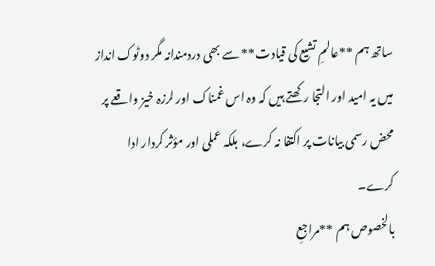ساتھ ہم **عالمِ تشیع کی قیادت** سے بھی دردمندانہ مگر دوٹوک انداز میں یہ امید اور التجا رکھتے ہیں کہ وہ اس غمناک اور لرزہ خیز واقعے پر محض رسمی بیانات پر اکتفا نہ کرے، بلکہ عملی اور مؤثر کردار ادا کرے۔
بالخصوص ہم **مراجعِ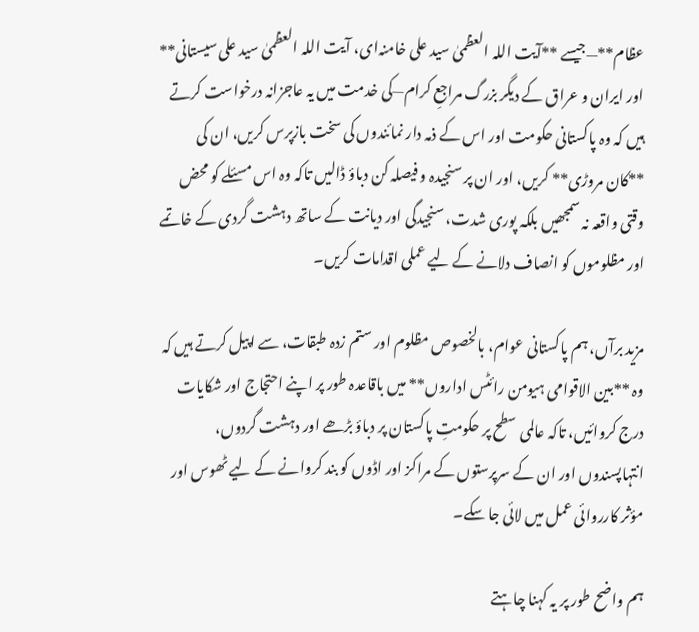عظام**—جیسے **آیت اللہ العظمیٰ سید علی خامنہ‌ای، آیت اللہ العظمیٰ سید علی سیستانی** اور ایران و عراق کے دیگر بزرگ مراجعِ کرام—کی خدمت میں یہ عاجزانہ درخواست کرتے ہیں کہ وہ پاکستانی حکومت اور اس کے ذمہ دار نمائندوں کی سخت بازپرس کریں، ان کی **کان مروڑی** کریں، اور ان پر سنجیدہ و فیصلہ کن دباؤ ڈالیں تاکہ وہ اس مسئلے کو محض وقتی واقعہ نہ سمجھیں بلکہ پوری شدت، سنجیدگی اور دیانت کے ساتھ دہشت گردی کے خاتمے اور مظلوموں کو انصاف دلانے کے لیے عملی اقدامات کریں۔

مزید برآں، ہم پاکستانی عوام، بالخصوص مظلوم اور ستم زدہ طبقات، سے اپیل کرتے ہیں کہ وہ **بین الاقوامی ہیومن رائٹس اداروں** میں باقاعدہ طور پر اپنے احتجاج اور شکایات درج کروائیں، تاکہ عالمی سطح پر حکومتِ پاکستان پر دباؤ بڑھے اور دہشت گردوں، انتہاپسندوں اور ان کے سرپرستوں کے مراکز اور اڈوں کو بند کروانے کے لیے ٹھوس اور مؤثر کارروائی عمل میں لائی جا سکے۔

ہم واضح طور پر یہ کہنا چاہتے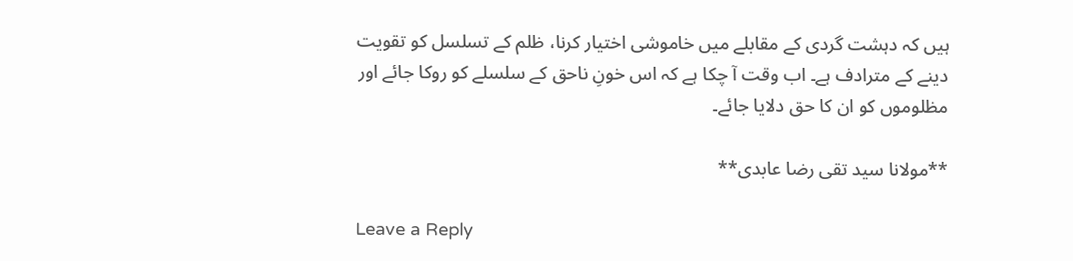ہیں کہ دہشت گردی کے مقابلے میں خاموشی اختیار کرنا، ظلم کے تسلسل کو تقویت دینے کے مترادف ہے۔ اب وقت آ چکا ہے کہ اس خونِ ناحق کے سلسلے کو روکا جائے اور مظلوموں کو ان کا حق دلایا جائے۔

**مولانا سید تقی رضا عابدی**

Leave a Reply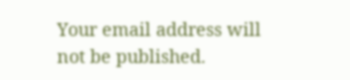Your email address will not be published.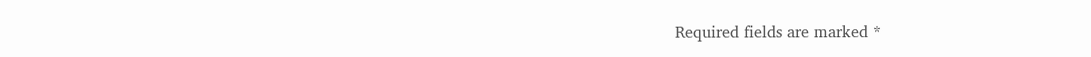Required fields are marked *